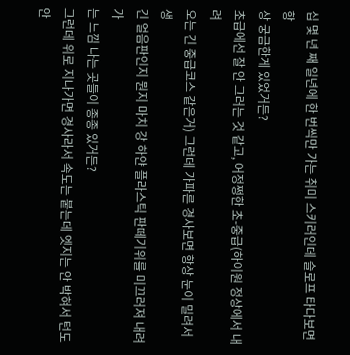십 몇 년 째 일년에 한 번씩만 가는 취미 스키러인데 슬로프 타다보면 항
상 궁금한게 있었거든?
초급에선 잘 안 그러는 것 같고, 어정쩡한 초-중급(하이원 정상에서 내려
오는 긴 중급코스 같은거) 그런데 가파른 경사보면 항상 눈이 밀려서 생
긴 얼음판인지 뭔지 마치 강 하얀 플라스틱 판떼기위를 미끄러져 내려가
는 느낌 나는 곳들이 종종 있거든?
그런데 위로 지나가면 경사라서 속도는 붙는데 엣지는 안 박혀서 턴도 안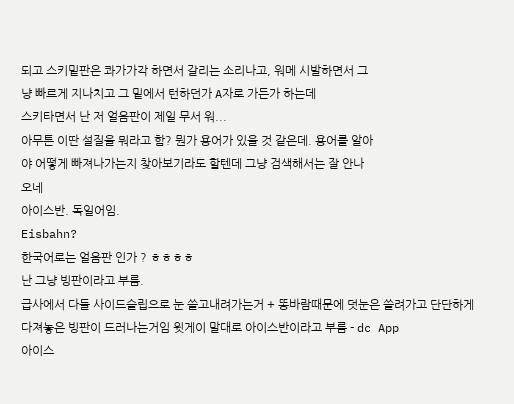되고 스키밑판은 콰가가각 하면서 갈리는 소리나고, 워메 시발하면서 그
냥 빠르게 지나치고 그 밑에서 턴하던가 A자로 가든가 하는데
스키타면서 난 저 얼음판이 제일 무서 워...
아무튼 이딴 설질을 뭐라고 함? 뭔가 용어가 있을 것 같은데. 용어를 알아
야 어떻게 빠져나가는지 찾아보기라도 할텐데 그냥 검색해서는 잘 안나
오네
아이스반. 독일어임.
Eisbahn?
한국어로는 얼음판 인가 ? ㅎㅎㅎㅎ
난 그냥 빙판이라고 부름.
급사에서 다들 사이드슬립으로 눈 쓸고내려가는거 + 똥바람때문에 덧눈은 쓸려가고 단단하게 다져놓은 빙판이 드러나는거임 윗게이 말대로 아이스반이라고 부름 - dc App
아이스